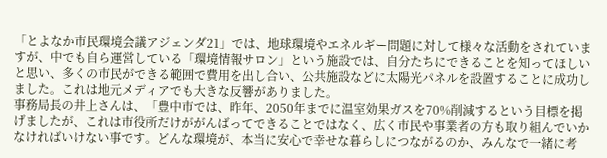「とよなか市民環境会議アジェンダ21」では、地球環境やエネルギー問題に対して様々な活動をされていますが、中でも自ら運営している「環境情報サロン」という施設では、自分たちにできることを知ってほしいと思い、多くの市民ができる範囲で費用を出し合い、公共施設などに太陽光パネルを設置することに成功しました。これは地元メディアでも大きな反響がありました。
事務局長の井上さんは、「豊中市では、昨年、2050年までに温室効果ガスを70%削減するという目標を掲げましたが、これは市役所だけががんばってできることではなく、広く市民や事業者の方も取り組んでいかなければいけない事です。どんな環境が、本当に安心で幸せな暮らしにつながるのか、みんなで一緒に考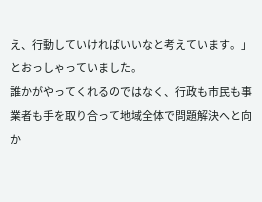え、行動していければいいなと考えています。」とおっしゃっていました。
誰かがやってくれるのではなく、行政も市民も事業者も手を取り合って地域全体で問題解決へと向か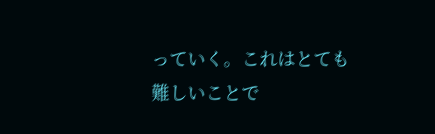っていく。これはとても難しいことで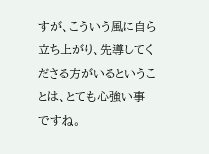すが、こういう風に自ら立ち上がり、先導してくださる方がいるということは、とても心強い事ですね。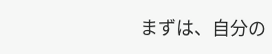まずは、自分の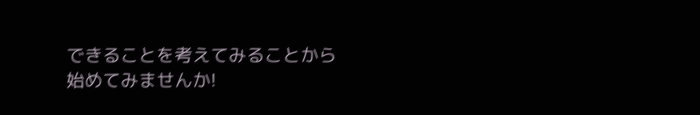できることを考えてみることから始めてみませんか!